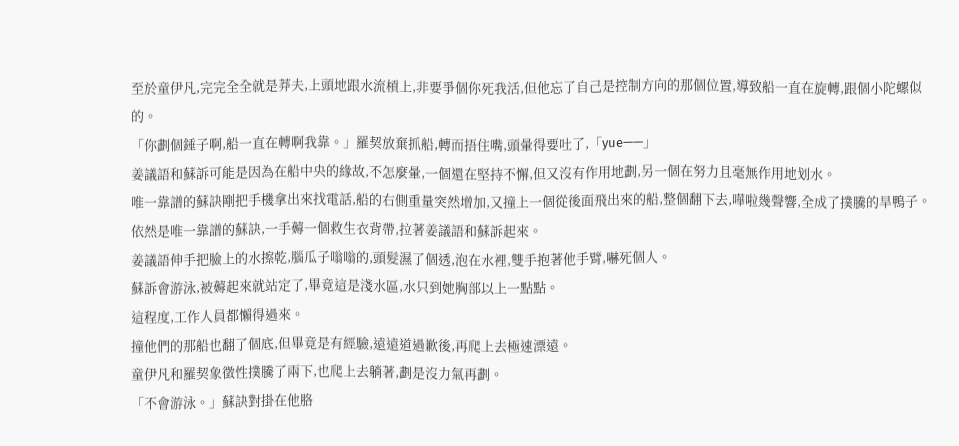至於童伊凡,完完全全就是莽夫,上頭地跟水流槓上,非要爭個你死我活,但他忘了自己是控制方向的那個位置,導致船一直在旋轉,跟個小陀螺似的。
「你劃個錘子啊,船一直在轉啊我靠。」羅契放棄抓船,轉而捂住嘴,頭暈得要吐了,「yue——」
姜議語和蘇訴可能是因為在船中央的緣故,不怎麼暈,一個還在堅持不懈,但又沒有作用地劃,另一個在努力且毫無作用地划水。
唯一靠譜的蘇訣剛把手機拿出來找電話,船的右側重量突然增加,又撞上一個從後面飛出來的船,整個翻下去,嘩啦幾聲響,全成了撲騰的旱鴨子。
依然是唯一靠譜的蘇訣,一手薅一個救生衣背帶,拉著姜議語和蘇訴起來。
姜議語伸手把臉上的水擦乾,腦瓜子嗡嗡的,頭髮濕了個透,泡在水裡,雙手抱著他手臂,嚇死個人。
蘇訴會游泳,被薅起來就站定了,畢竟這是淺水區,水只到她胸部以上一點點。
這程度,工作人員都懶得過來。
撞他們的那船也翻了個底,但畢竟是有經驗,遠遠道過歉後,再爬上去極速漂遠。
童伊凡和羅契象徵性撲騰了兩下,也爬上去躺著,劃是沒力氣再劃。
「不會游泳。」蘇訣對掛在他胳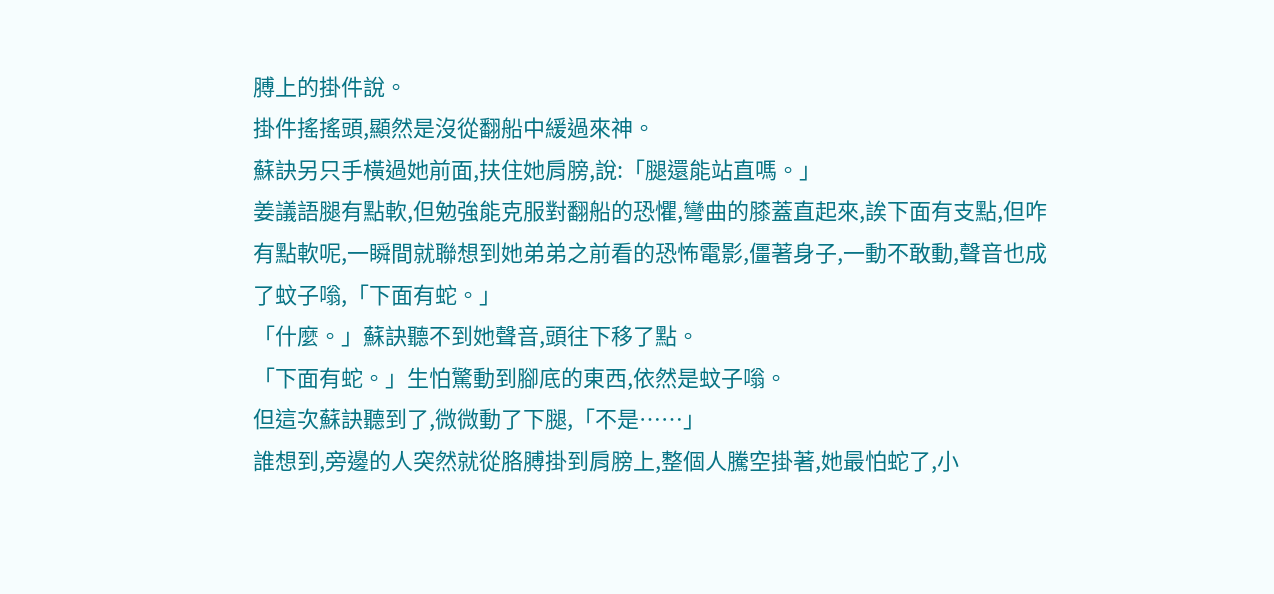膊上的掛件說。
掛件搖搖頭,顯然是沒從翻船中緩過來神。
蘇訣另只手橫過她前面,扶住她肩膀,說:「腿還能站直嗎。」
姜議語腿有點軟,但勉強能克服對翻船的恐懼,彎曲的膝蓋直起來,誒下面有支點,但咋有點軟呢,一瞬間就聯想到她弟弟之前看的恐怖電影,僵著身子,一動不敢動,聲音也成了蚊子嗡,「下面有蛇。」
「什麼。」蘇訣聽不到她聲音,頭往下移了點。
「下面有蛇。」生怕驚動到腳底的東西,依然是蚊子嗡。
但這次蘇訣聽到了,微微動了下腿,「不是……」
誰想到,旁邊的人突然就從胳膊掛到肩膀上,整個人騰空掛著,她最怕蛇了,小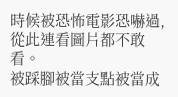時候被恐怖電影恐嚇過,從此連看圖片都不敢看。
被踩腳被當支點被當成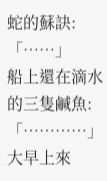蛇的蘇訣:「……」
船上還在滴水的三隻鹹魚:「…………」
大早上來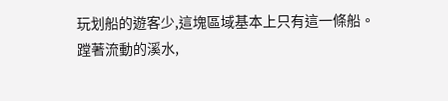玩划船的遊客少,這塊區域基本上只有這一條船。
蹚著流動的溪水,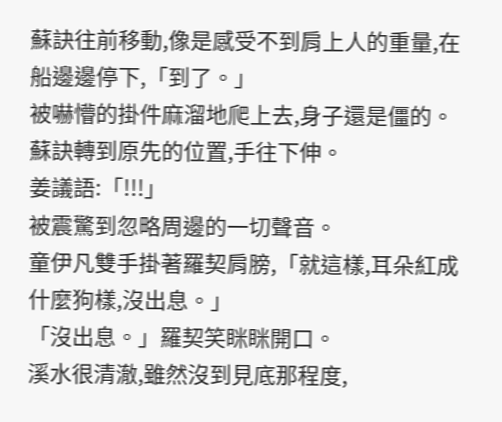蘇訣往前移動,像是感受不到肩上人的重量,在船邊邊停下,「到了。」
被嚇懵的掛件麻溜地爬上去,身子還是僵的。
蘇訣轉到原先的位置,手往下伸。
姜議語:「!!!」
被震驚到忽略周邊的一切聲音。
童伊凡雙手掛著羅契肩膀,「就這樣,耳朵紅成什麼狗樣,沒出息。」
「沒出息。」羅契笑眯眯開口。
溪水很清澈,雖然沒到見底那程度,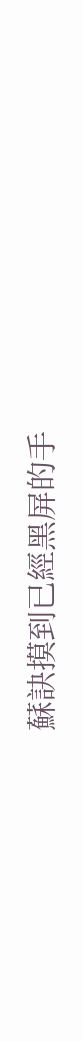蘇訣摸到已經黑屏的手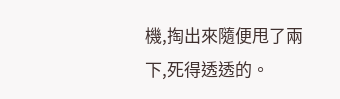機,掏出來隨便甩了兩下,死得透透的。